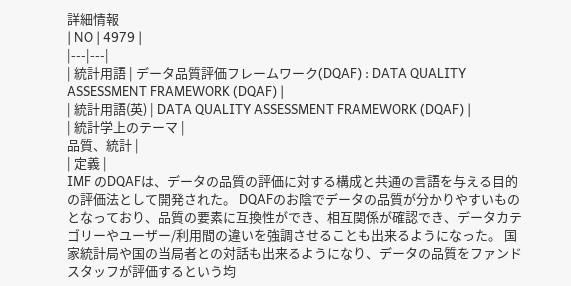詳細情報
| NO | 4979 |
|---|---|
| 統計用語 | データ品質評価フレームワーク(DQAF) : DATA QUALITY ASSESSMENT FRAMEWORK (DQAF) |
| 統計用語(英) | DATA QUALITY ASSESSMENT FRAMEWORK (DQAF) |
| 統計学上のテーマ |
品質、統計 |
| 定義 |
IMF のDQAFは、データの品質の評価に対する構成と共通の言語を与える目的の評価法として開発された。 DQAFのお陰でデータの品質が分かりやすいものとなっており、品質の要素に互換性ができ、相互関係が確認でき、データカテゴリーやユーザー/利用間の違いを強調させることも出来るようになった。 国家統計局や国の当局者との対話も出来るようになり、データの品質をファンドスタッフが評価するという均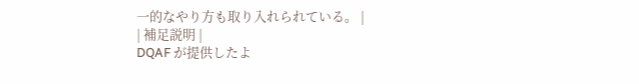一的なやり方も取り入れられている。 |
| 補足説明 |
DQAF が提供したよ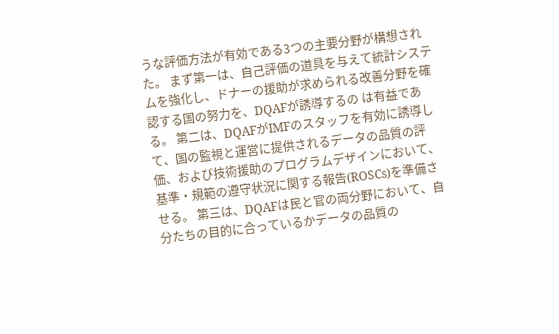うな評価方法が有効である3つの主要分野が構想された。 まず第一は、自己評価の道具を与えて統計システムを強化し、ドナーの援助が求められる改善分野を確認する国の努力を、DQAFが誘導するの は有益である。 第二は、DQAFがIMFのスタッフを有効に誘導して、国の監視と運営に提供されるデータの品質の評価、および技術援助のプログラムデザインにおいて、基準・規範の遵守状況に関する報告(ROSCs)を準備させる。 第三は、DQAFは民と官の両分野において、自分たちの目的に合っているかデータの品質の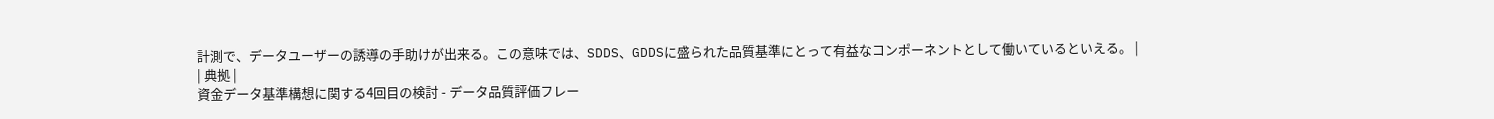計測で、データユーザーの誘導の手助けが出来る。この意味では、SDDS、GDDSに盛られた品質基準にとって有益なコンポーネントとして働いているといえる。 |
| 典拠 |
資金データ基準構想に関する4回目の検討 - データ品質評価フレー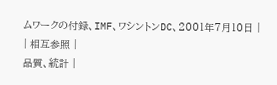ムワークの付録、IMF、ワシントンDC、2001年7月10日 |
| 相互参照 |
品質、統計 |